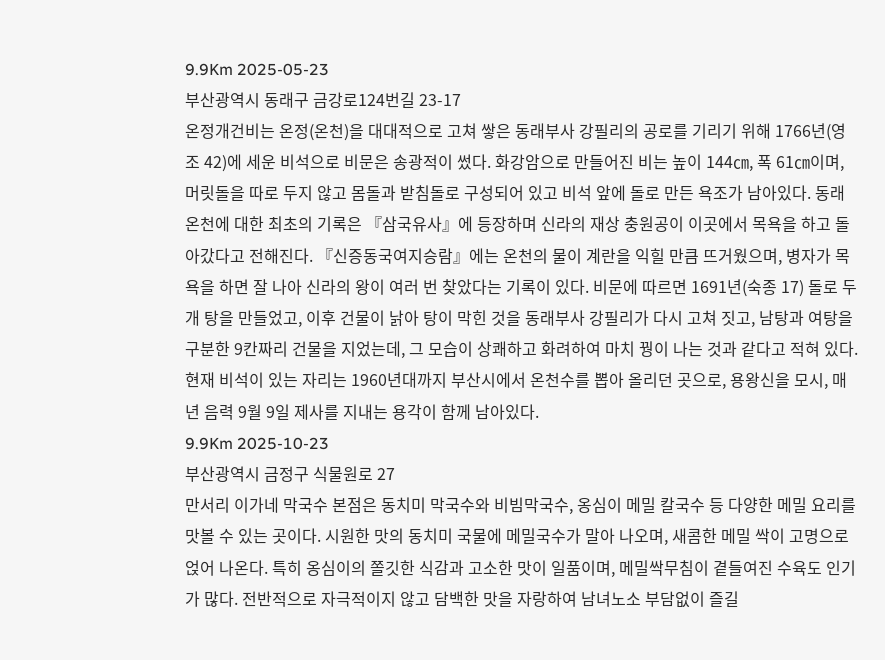9.9Km 2025-05-23
부산광역시 동래구 금강로124번길 23-17
온정개건비는 온정(온천)을 대대적으로 고쳐 쌓은 동래부사 강필리의 공로를 기리기 위해 1766년(영조 42)에 세운 비석으로 비문은 송광적이 썼다. 화강암으로 만들어진 비는 높이 144㎝, 폭 61㎝이며, 머릿돌을 따로 두지 않고 몸돌과 받침돌로 구성되어 있고 비석 앞에 돌로 만든 욕조가 남아있다. 동래온천에 대한 최초의 기록은 『삼국유사』에 등장하며 신라의 재상 충원공이 이곳에서 목욕을 하고 돌아갔다고 전해진다. 『신증동국여지승람』에는 온천의 물이 계란을 익힐 만큼 뜨거웠으며, 병자가 목욕을 하면 잘 나아 신라의 왕이 여러 번 찾았다는 기록이 있다. 비문에 따르면 1691년(숙종 17) 돌로 두 개 탕을 만들었고, 이후 건물이 낡아 탕이 막힌 것을 동래부사 강필리가 다시 고쳐 짓고, 남탕과 여탕을 구분한 9칸짜리 건물을 지었는데, 그 모습이 상쾌하고 화려하여 마치 꿩이 나는 것과 같다고 적혀 있다. 현재 비석이 있는 자리는 1960년대까지 부산시에서 온천수를 뽑아 올리던 곳으로, 용왕신을 모시, 매년 음력 9월 9일 제사를 지내는 용각이 함께 남아있다.
9.9Km 2025-10-23
부산광역시 금정구 식물원로 27
만서리 이가네 막국수 본점은 동치미 막국수와 비빔막국수, 옹심이 메밀 칼국수 등 다양한 메밀 요리를 맛볼 수 있는 곳이다. 시원한 맛의 동치미 국물에 메밀국수가 말아 나오며, 새콤한 메밀 싹이 고명으로 얹어 나온다. 특히 옹심이의 쫄깃한 식감과 고소한 맛이 일품이며, 메밀싹무침이 곁들여진 수육도 인기가 많다. 전반적으로 자극적이지 않고 담백한 맛을 자랑하여 남녀노소 부담없이 즐길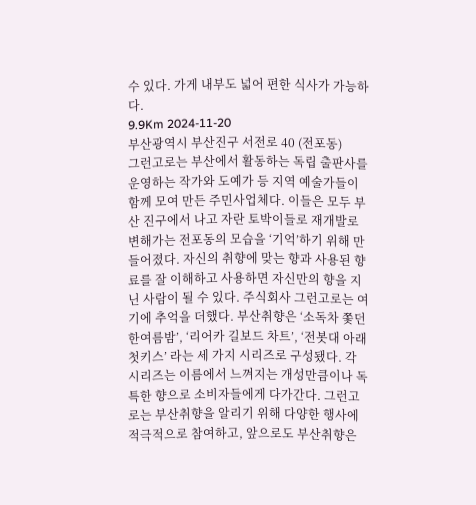수 있다. 가게 내부도 넓어 편한 식사가 가능하다.
9.9Km 2024-11-20
부산광역시 부산진구 서전로 40 (전포동)
그런고로는 부산에서 활동하는 독립 출판사를 운영하는 작가와 도예가 등 지역 예술가들이 함께 모여 만든 주민사업체다. 이들은 모두 부산 진구에서 나고 자란 토박이들로 재개발로 변해가는 전포동의 모습을 ‘기억’하기 위해 만들어졌다. 자신의 취향에 맞는 향과 사용된 향료를 잘 이해하고 사용하면 자신만의 향을 지닌 사람이 될 수 있다. 주식회사 그런고로는 여기에 추억을 더했다. 부산취향은 ‘소독차 쫓던 한여름밤’, ‘리어카 길보드 차트’, ‘전봇대 아래 첫키스’ 라는 세 가지 시리즈로 구성됐다. 각 시리즈는 이름에서 느껴지는 개성만큼이나 독특한 향으로 소비자들에게 다가간다. 그런고로는 부산취향을 알리기 위해 다양한 행사에 적극적으로 참여하고, 앞으로도 부산취향은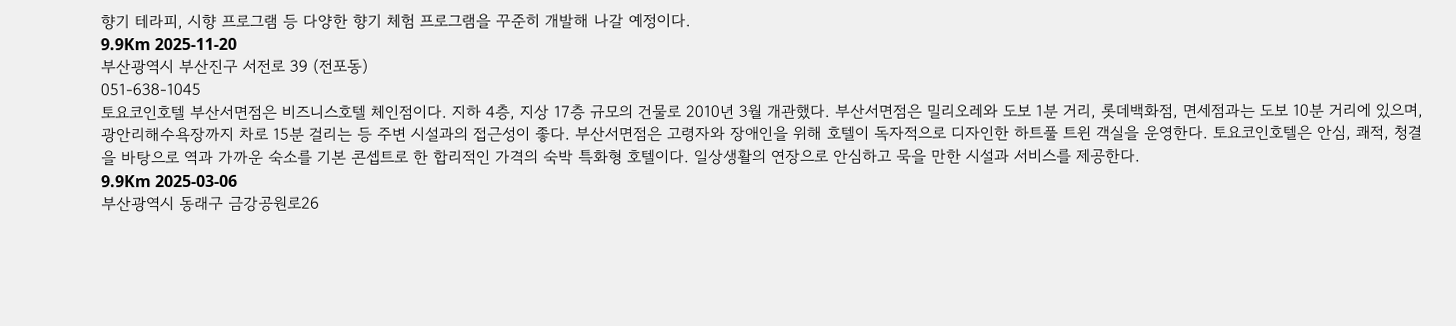향기 테라피, 시향 프로그램 등 다양한 향기 체험 프로그램을 꾸준히 개발해 나갈 예정이다.
9.9Km 2025-11-20
부산광역시 부산진구 서전로 39 (전포동)
051-638-1045
토요코인호텔 부산서면점은 비즈니스호텔 체인점이다. 지하 4층, 지상 17층 규모의 건물로 2010년 3월 개관했다. 부산서면점은 밀리오레와 도보 1분 거리, 롯데백화점, 면세점과는 도보 10분 거리에 있으며, 광안리해수욕장까지 차로 15분 걸리는 등 주변 시설과의 접근성이 좋다. 부산서면점은 고령자와 장애인을 위해 호텔이 독자적으로 디자인한 하트풀 트윈 객실을 운영한다. 토요코인호텔은 안심, 쾌적, 청결을 바탕으로 역과 가까운 숙소를 기본 콘셉트로 한 합리적인 가격의 숙박 특화형 호텔이다. 일상생활의 연장으로 안심하고 묵을 만한 시설과 서비스를 제공한다.
9.9Km 2025-03-06
부산광역시 동래구 금강공원로26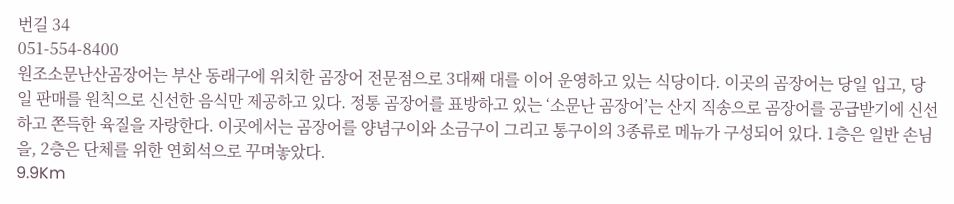번길 34
051-554-8400
원조소문난산곰장어는 부산 동래구에 위치한 곰장어 전문점으로 3대째 대를 이어 운영하고 있는 식당이다. 이곳의 곰장어는 당일 입고, 당일 판매를 원칙으로 신선한 음식만 제공하고 있다. 정통 곰장어를 표방하고 있는 ‘소문난 곰장어’는 산지 직송으로 곰장어를 공급받기에 신선하고 쫀득한 육질을 자랑한다. 이곳에서는 곰장어를 양념구이와 소금구이 그리고 통구이의 3종류로 메뉴가 구성되어 있다. 1층은 일반 손님을, 2층은 단체를 위한 연회석으로 꾸며놓았다.
9.9Km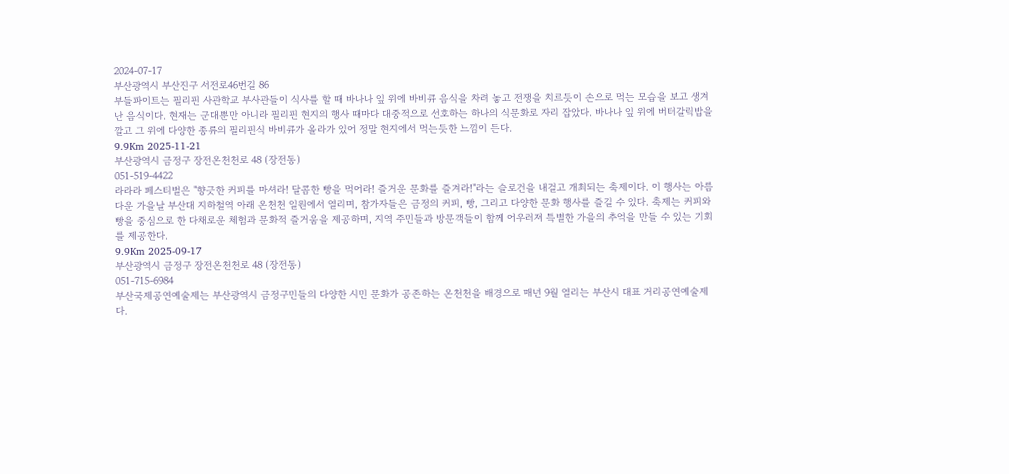2024-07-17
부산광역시 부산진구 서전로46번길 86
부들파이트는 필리핀 사관학교 부사관들이 식사를 할 때 바나나 잎 위에 바비큐 음식을 차려 놓고 전쟁을 치르듯이 손으로 먹는 모습을 보고 생겨난 음식이다. 현재는 군대뿐만 아니라 필리핀 현지의 행사 때마다 대중적으로 선호하는 하나의 식문화로 자리 잡았다. 바나나 잎 위에 버터갈릭밥을 깔고 그 위에 다양한 종류의 필리핀식 바비큐가 올라가 있어 정말 현지에서 먹는듯한 느낌이 든다.
9.9Km 2025-11-21
부산광역시 금정구 장전온천천로 48 (장전동)
051-519-4422
라라라 페스티벌은 "향긋한 커피를 마셔라! 달콤한 빵을 먹어라! 즐거운 문화를 즐겨라!"라는 슬로건을 내걸고 개최되는 축제이다. 이 행사는 아름다운 가을날 부산대 지하철역 아래 온천천 일원에서 열리며, 참가자들은 금정의 커피, 빵, 그리고 다양한 문화 행사를 즐길 수 있다. 축제는 커피와 빵을 중심으로 한 다채로운 체험과 문화적 즐거움을 제공하며, 지역 주민들과 방문객들이 함께 어우러져 특별한 가을의 추억을 만들 수 있는 기회를 제공한다.
9.9Km 2025-09-17
부산광역시 금정구 장전온천천로 48 (장전동)
051-715-6984
부산국제공연예술제는 부산광역시 금정구민들의 다양한 시민 문화가 공존하는 온천천을 배경으로 매년 9월 열리는 부산시 대표 거리공연예술제다.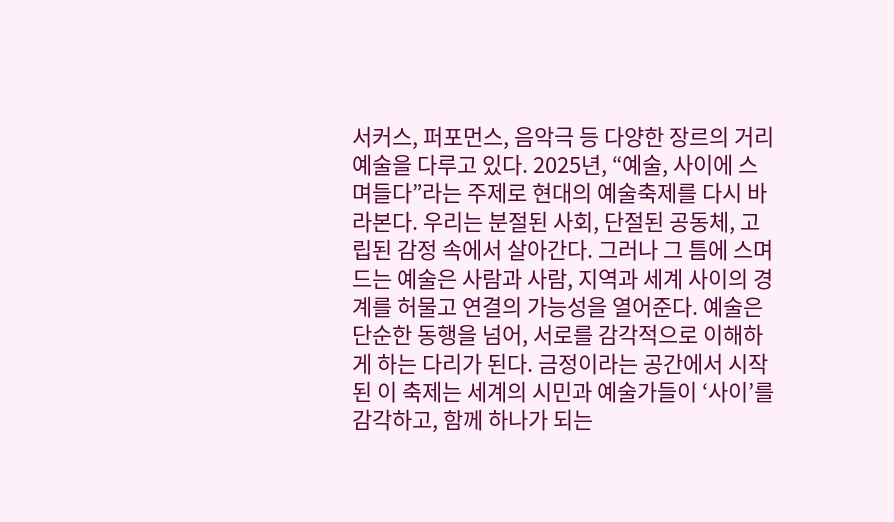서커스, 퍼포먼스, 음악극 등 다양한 장르의 거리예술을 다루고 있다. 2025년, “예술, 사이에 스며들다”라는 주제로 현대의 예술축제를 다시 바라본다. 우리는 분절된 사회, 단절된 공동체, 고립된 감정 속에서 살아간다. 그러나 그 틈에 스며드는 예술은 사람과 사람, 지역과 세계 사이의 경계를 허물고 연결의 가능성을 열어준다. 예술은 단순한 동행을 넘어, 서로를 감각적으로 이해하게 하는 다리가 된다. 금정이라는 공간에서 시작된 이 축제는 세계의 시민과 예술가들이 ‘사이’를 감각하고, 함께 하나가 되는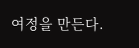여정을 만든다.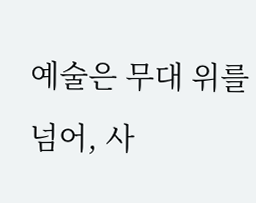예술은 무대 위를 넘어, 사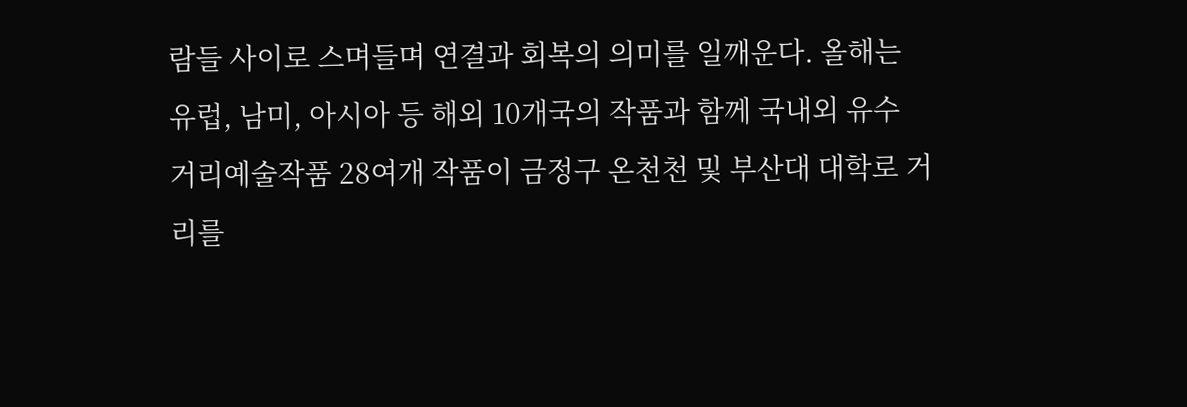람들 사이로 스며들며 연결과 회복의 의미를 일깨운다. 올해는 유럽, 남미, 아시아 등 해외 10개국의 작품과 함께 국내외 유수 거리예술작품 28여개 작품이 금정구 온천천 및 부산대 대학로 거리를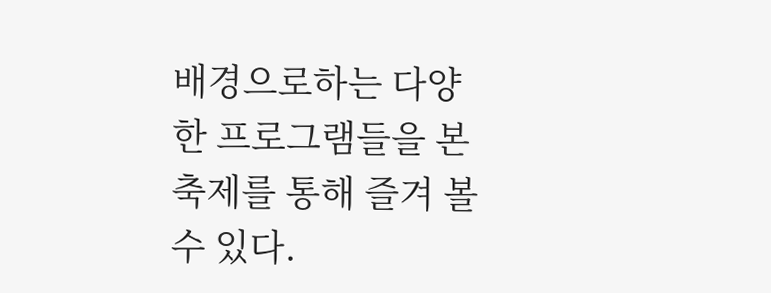배경으로하는 다양한 프로그램들을 본 축제를 통해 즐겨 볼 수 있다.